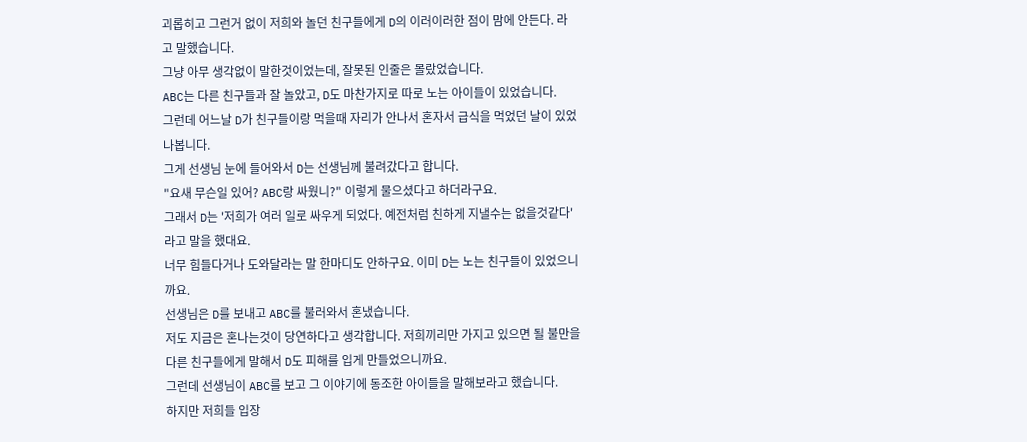괴롭히고 그런거 없이 저희와 놀던 친구들에게 D의 이러이러한 점이 맘에 안든다. 라고 말했습니다.
그냥 아무 생각없이 말한것이었는데, 잘못된 인줄은 몰랐었습니다.
ABC는 다른 친구들과 잘 놀았고, D도 마찬가지로 따로 노는 아이들이 있었습니다.
그런데 어느날 D가 친구들이랑 먹을때 자리가 안나서 혼자서 급식을 먹었던 날이 있었나봅니다.
그게 선생님 눈에 들어와서 D는 선생님께 불려갔다고 합니다.
"요새 무슨일 있어? ABC랑 싸웠니?" 이렇게 물으셨다고 하더라구요.
그래서 D는 '저희가 여러 일로 싸우게 되었다. 예전처럼 친하게 지낼수는 없을것같다' 라고 말을 했대요.
너무 힘들다거나 도와달라는 말 한마디도 안하구요. 이미 D는 노는 친구들이 있었으니까요.
선생님은 D를 보내고 ABC를 불러와서 혼냈습니다.
저도 지금은 혼나는것이 당연하다고 생각합니다. 저희끼리만 가지고 있으면 될 불만을 다른 친구들에게 말해서 D도 피해를 입게 만들었으니까요.
그런데 선생님이 ABC를 보고 그 이야기에 동조한 아이들을 말해보라고 했습니다.
하지만 저희들 입장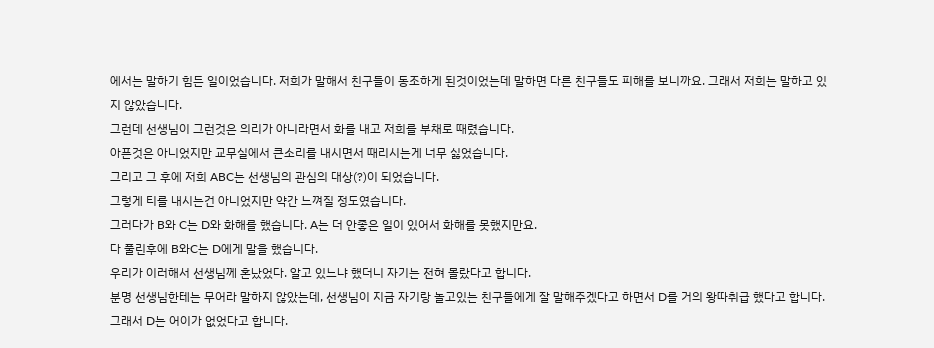에서는 말하기 힘든 일이었습니다. 저희가 말해서 친구들이 동조하게 된것이었는데 말하면 다른 친구들도 피해를 보니까요. 그래서 저희는 말하고 있지 않았습니다.
그런데 선생님이 그런것은 의리가 아니라면서 화를 내고 저희를 부채로 때렸습니다.
아픈것은 아니었지만 교무실에서 큰소리를 내시면서 때리시는게 너무 싫었습니다.
그리고 그 후에 저희 ABC는 선생님의 관심의 대상(?)이 되었습니다.
그렇게 티를 내시는건 아니었지만 약간 느껴질 정도였습니다.
그러다가 B와 C는 D와 화해를 했습니다. A는 더 안좋은 일이 있어서 화해를 못했지만요.
다 풀린후에 B와C는 D에게 말을 했습니다.
우리가 이러해서 선생님께 혼났었다. 알고 있느냐 했더니 자기는 전혀 몰랐다고 합니다.
분명 선생님한테는 무어라 말하지 않았는데, 선생님이 지금 자기랑 놀고있는 친구들에게 잘 말해주겠다고 하면서 D를 거의 왕따취급 했다고 합니다. 그래서 D는 어이가 없었다고 합니다.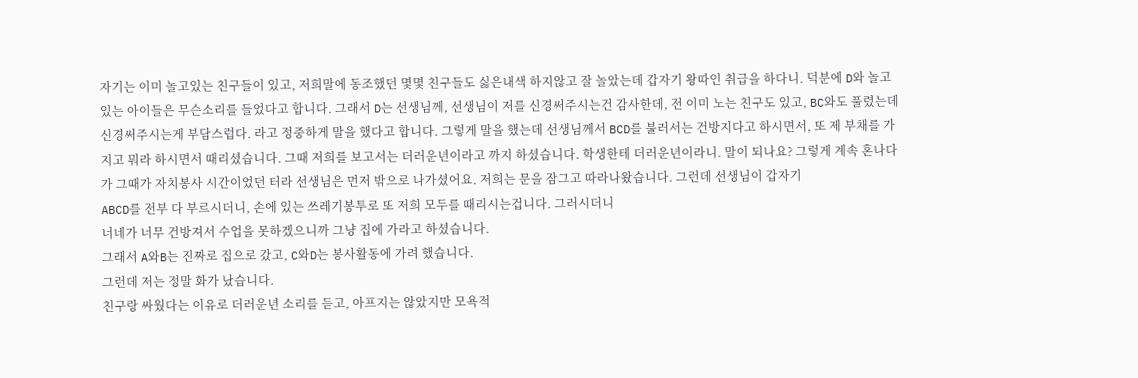자기는 이미 놀고있는 친구들이 있고, 저희말에 동조했던 몇몇 친구들도 싫은내색 하지않고 잘 놀았는데 갑자기 왕따인 취급을 하다니. 덕분에 D와 놀고있는 아이들은 무슨소리를 들었다고 합니다. 그래서 D는 선생님께, 선생님이 저를 신경써주시는건 감사한데, 전 이미 노는 친구도 있고, BC와도 풀렸는데 신경써주시는게 부담스럽다. 라고 정중하게 말을 했다고 합니다. 그렇게 말을 했는데 선생님께서 BCD를 불러서는 건방지다고 하시면서, 또 제 부채를 가지고 뭐라 하시면서 때리셨습니다. 그때 저희를 보고서는 더러운년이라고 까지 하셨습니다. 학생한테 더러운년이라니. 말이 되나요? 그렇게 계속 혼나다가 그때가 자치봉사 시간이었던 터라 선생님은 먼저 밖으로 나가셨어요. 저희는 문을 잠그고 따라나왔습니다. 그런데 선생님이 갑자기
ABCD를 전부 다 부르시더니, 손에 있는 쓰레기봉투로 또 저희 모두를 때리시는겁니다. 그러시더니
너네가 너무 건방져서 수업을 못하겠으니까 그냥 집에 가라고 하셨습니다.
그래서 A와B는 진짜로 집으로 갔고, C와D는 봉사활동에 가려 했습니다.
그런데 저는 정말 화가 났습니다.
친구랑 싸웠다는 이유로 더러운년 소리를 듣고, 아프지는 않았지만 모욕적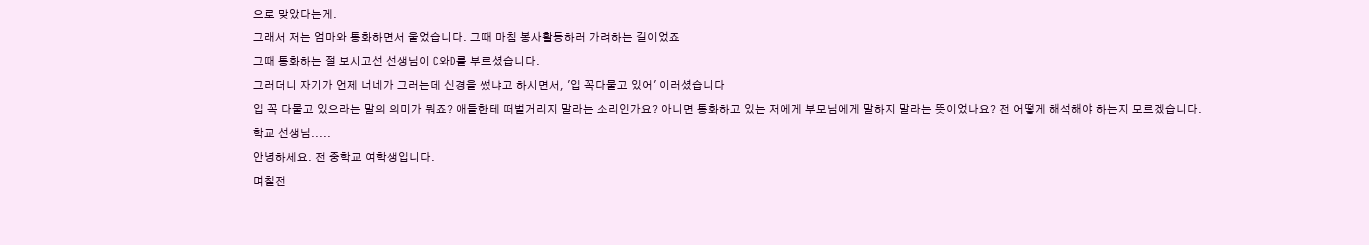으로 맞았다는게.
그래서 저는 엄마와 통화하면서 울었습니다. 그때 마침 봉사활동하러 가려하는 길이었죠
그때 통화하는 절 보시고선 선생님이 C와D를 부르셨습니다.
그러더니 자기가 언제 너네가 그러는데 신경을 썼냐고 하시면서, '입 꼭다물고 있어' 이러셨습니다
입 꼭 다물고 있으라는 말의 의미가 뭐죠? 애들한테 떠벌거리지 말라는 소리인가요? 아니면 통화하고 있는 저에게 부모님에게 말하지 말라는 뜻이었나요? 전 어떻게 해석해야 하는지 모르겠습니다.
학교 선생님.....
안녕하세요. 전 중학교 여학생입니다.
며칠전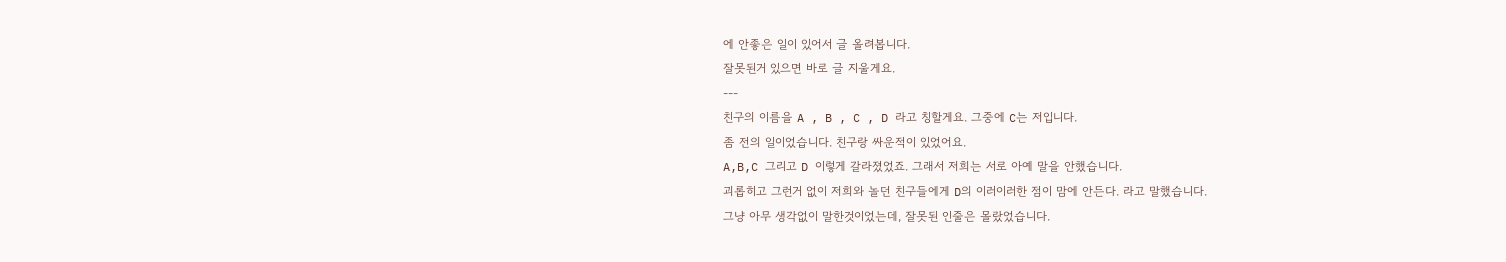에 안좋은 일이 있어서 글 올려봅니다.
잘못된거 있으면 바로 글 지울게요.
---
친구의 이름을 A , B , C , D 라고 칭할게요. 그중에 C는 저입니다.
좀 전의 일이었습니다. 친구랑 싸운적이 있었어요.
A,B,C 그리고 D 이렇게 갈라졌었죠. 그래서 저희는 서로 아예 말을 안했습니다.
괴롭히고 그런거 없이 저희와 놀던 친구들에게 D의 이러이러한 점이 맘에 안든다. 라고 말했습니다.
그냥 아무 생각없이 말한것이었는데, 잘못된 인줄은 몰랐었습니다.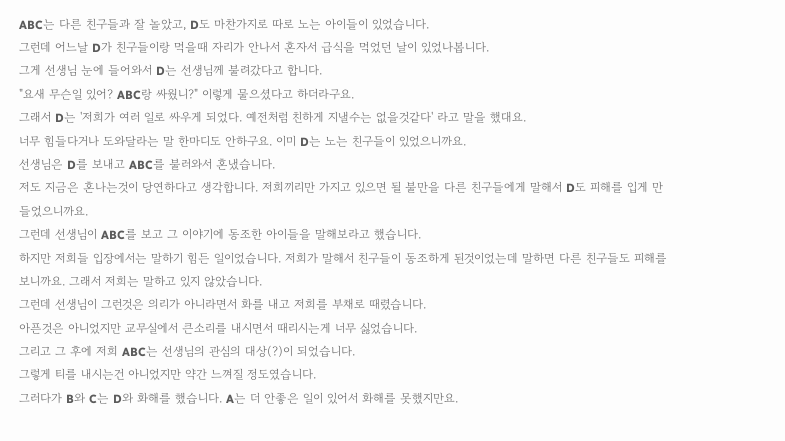ABC는 다른 친구들과 잘 놀았고, D도 마찬가지로 따로 노는 아이들이 있었습니다.
그런데 어느날 D가 친구들이랑 먹을때 자리가 안나서 혼자서 급식을 먹었던 날이 있었나봅니다.
그게 선생님 눈에 들어와서 D는 선생님께 불려갔다고 합니다.
"요새 무슨일 있어? ABC랑 싸웠니?" 이렇게 물으셨다고 하더라구요.
그래서 D는 '저희가 여러 일로 싸우게 되었다. 예전처럼 친하게 지낼수는 없을것같다' 라고 말을 했대요.
너무 힘들다거나 도와달라는 말 한마디도 안하구요. 이미 D는 노는 친구들이 있었으니까요.
선생님은 D를 보내고 ABC를 불러와서 혼냈습니다.
저도 지금은 혼나는것이 당연하다고 생각합니다. 저희끼리만 가지고 있으면 될 불만을 다른 친구들에게 말해서 D도 피해를 입게 만들었으니까요.
그런데 선생님이 ABC를 보고 그 이야기에 동조한 아이들을 말해보라고 했습니다.
하지만 저희들 입장에서는 말하기 힘든 일이었습니다. 저희가 말해서 친구들이 동조하게 된것이었는데 말하면 다른 친구들도 피해를 보니까요. 그래서 저희는 말하고 있지 않았습니다.
그런데 선생님이 그런것은 의리가 아니라면서 화를 내고 저희를 부채로 때렸습니다.
아픈것은 아니었지만 교무실에서 큰소리를 내시면서 때리시는게 너무 싫었습니다.
그리고 그 후에 저희 ABC는 선생님의 관심의 대상(?)이 되었습니다.
그렇게 티를 내시는건 아니었지만 약간 느껴질 정도였습니다.
그러다가 B와 C는 D와 화해를 했습니다. A는 더 안좋은 일이 있어서 화해를 못했지만요.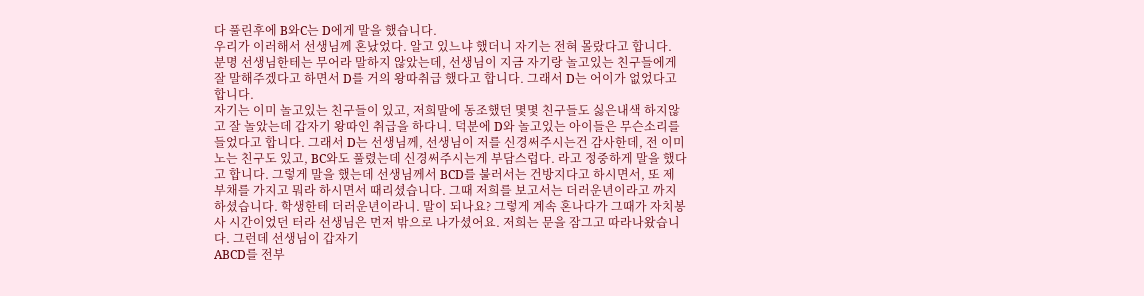다 풀린후에 B와C는 D에게 말을 했습니다.
우리가 이러해서 선생님께 혼났었다. 알고 있느냐 했더니 자기는 전혀 몰랐다고 합니다.
분명 선생님한테는 무어라 말하지 않았는데, 선생님이 지금 자기랑 놀고있는 친구들에게 잘 말해주겠다고 하면서 D를 거의 왕따취급 했다고 합니다. 그래서 D는 어이가 없었다고 합니다.
자기는 이미 놀고있는 친구들이 있고, 저희말에 동조했던 몇몇 친구들도 싫은내색 하지않고 잘 놀았는데 갑자기 왕따인 취급을 하다니. 덕분에 D와 놀고있는 아이들은 무슨소리를 들었다고 합니다. 그래서 D는 선생님께, 선생님이 저를 신경써주시는건 감사한데, 전 이미 노는 친구도 있고, BC와도 풀렸는데 신경써주시는게 부담스럽다. 라고 정중하게 말을 했다고 합니다. 그렇게 말을 했는데 선생님께서 BCD를 불러서는 건방지다고 하시면서, 또 제 부채를 가지고 뭐라 하시면서 때리셨습니다. 그때 저희를 보고서는 더러운년이라고 까지 하셨습니다. 학생한테 더러운년이라니. 말이 되나요? 그렇게 계속 혼나다가 그때가 자치봉사 시간이었던 터라 선생님은 먼저 밖으로 나가셨어요. 저희는 문을 잠그고 따라나왔습니다. 그런데 선생님이 갑자기
ABCD를 전부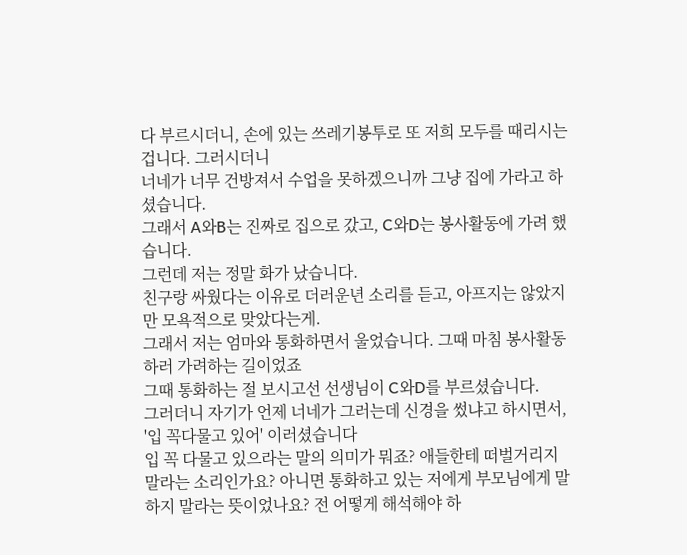다 부르시더니, 손에 있는 쓰레기봉투로 또 저희 모두를 때리시는겁니다. 그러시더니
너네가 너무 건방져서 수업을 못하겠으니까 그냥 집에 가라고 하셨습니다.
그래서 A와B는 진짜로 집으로 갔고, C와D는 봉사활동에 가려 했습니다.
그런데 저는 정말 화가 났습니다.
친구랑 싸웠다는 이유로 더러운년 소리를 듣고, 아프지는 않았지만 모욕적으로 맞았다는게.
그래서 저는 엄마와 통화하면서 울었습니다. 그때 마침 봉사활동하러 가려하는 길이었죠
그때 통화하는 절 보시고선 선생님이 C와D를 부르셨습니다.
그러더니 자기가 언제 너네가 그러는데 신경을 썼냐고 하시면서, '입 꼭다물고 있어' 이러셨습니다
입 꼭 다물고 있으라는 말의 의미가 뭐죠? 애들한테 떠벌거리지 말라는 소리인가요? 아니면 통화하고 있는 저에게 부모님에게 말하지 말라는 뜻이었나요? 전 어떻게 해석해야 하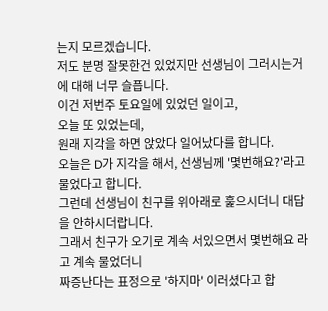는지 모르겠습니다.
저도 분명 잘못한건 있었지만 선생님이 그러시는거에 대해 너무 슬픕니다.
이건 저번주 토요일에 있었던 일이고,
오늘 또 있었는데,
원래 지각을 하면 앉았다 일어났다를 합니다.
오늘은 D가 지각을 해서, 선생님께 '몇번해요?'라고 물었다고 합니다.
그런데 선생님이 친구를 위아래로 훑으시더니 대답을 안하시더랍니다.
그래서 친구가 오기로 계속 서있으면서 몇번해요 라고 계속 물었더니
짜증난다는 표정으로 '하지마' 이러셨다고 합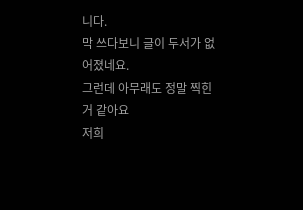니다.
막 쓰다보니 글이 두서가 없어졌네요.
그런데 아무래도 정말 찍힌거 같아요
저희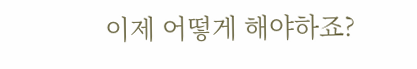이제 어떻게 해야하죠?